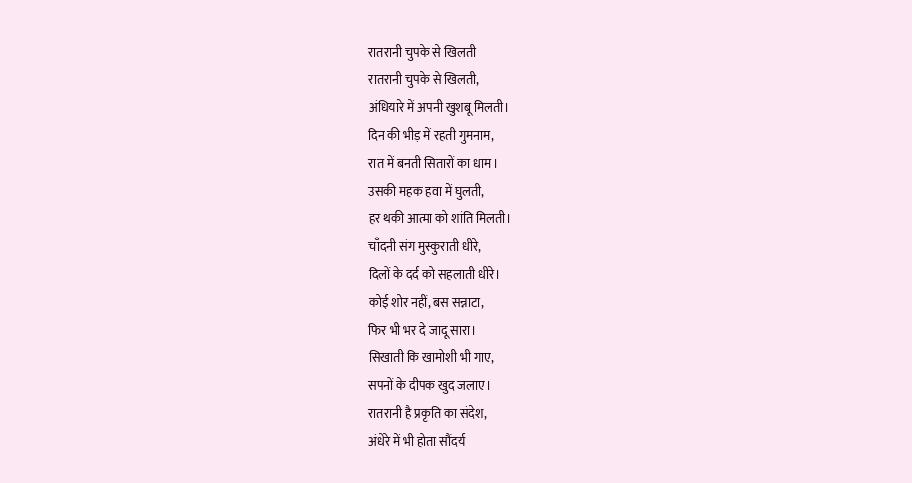रातरानी चुपके से खिलती
रातरानी चुपके से खिलती,
अंधियारे में अपनी खुशबू मिलती।
दिन की भीड़ में रहती गुमनाम,
रात में बनती सितारों का धाम।
उसकी महक हवा में घुलती,
हर थकी आत्मा को शांति मिलती।
चाँदनी संग मुस्कुराती धीरे,
दिलों के दर्द को सहलाती धीरे।
कोई शोर नहीं, बस सन्नाटा,
फिर भी भर दे जादू सारा।
सिखाती कि खामोशी भी गाए,
सपनों के दीपक खुद जलाए।
रातरानी है प्रकृति का संदेश,
अंधेरे में भी होता सौंदर्य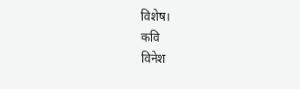विशेष।
कवि
विनेश